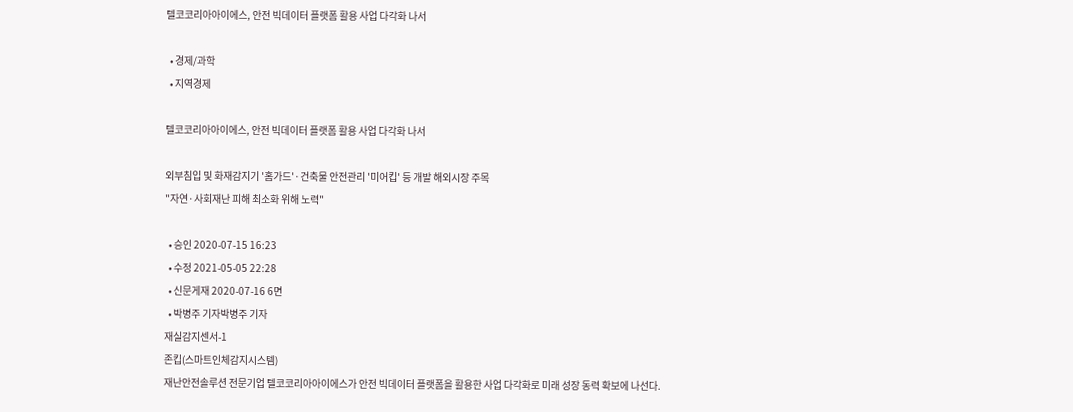텔코코리아아이에스, 안전 빅데이터 플랫폼 활용 사업 다각화 나서

  • 경제/과학
  • 지역경제

텔코코리아아이에스, 안전 빅데이터 플랫폼 활용 사업 다각화 나서

외부침입 및 화재감지기 '홈가드'·건축물 안전관리 '미어킵' 등 개발 해외시장 주목
"자연·사회재난 피해 최소화 위해 노력"

  • 승인 2020-07-15 16:23
  • 수정 2021-05-05 22:28
  • 신문게재 2020-07-16 6면
  • 박병주 기자박병주 기자
재실감지센서-1
존킵(스마트인체감지시스템)
재난안전솔루션 전문기업 텔코코리아아이에스가 안전 빅데이터 플랫폼을 활용한 사업 다각화로 미래 성장 동력 확보에 나선다.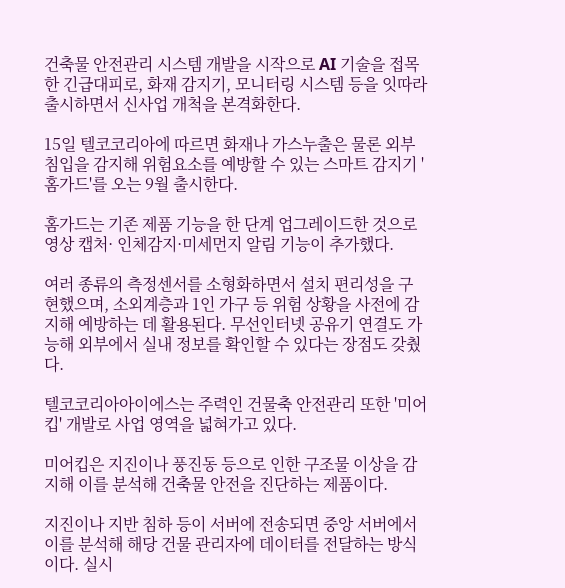건축물 안전관리 시스템 개발을 시작으로 AI 기술을 접목한 긴급대피로, 화재 감지기, 모니터링 시스템 등을 잇따라 출시하면서 신사업 개척을 본격화한다.

15일 텔코코리아에 따르면 화재나 가스누출은 물론 외부 침입을 감지해 위험요소를 예방할 수 있는 스마트 감지기 '홈가드'를 오는 9월 출시한다.

홈가드는 기존 제품 기능을 한 단계 업그레이드한 것으로 영상 캡처· 인체감지·미세먼지 알림 기능이 추가했다.

여러 종류의 측정센서를 소형화하면서 설치 편리성을 구현했으며, 소외계층과 1인 가구 등 위험 상황을 사전에 감지해 예방하는 데 활용된다. 무선인터넷 공유기 연결도 가능해 외부에서 실내 정보를 확인할 수 있다는 장점도 갖췄다.

텔코코리아아이에스는 주력인 건물축 안전관리 또한 '미어킵' 개발로 사업 영역을 넓혀가고 있다.

미어킵은 지진이나 풍진동 등으로 인한 구조물 이상을 감지해 이를 분석해 건축물 안전을 진단하는 제품이다.

지진이나 지반 침하 등이 서버에 전송되면 중앙 서버에서 이를 분석해 해당 건물 관리자에 데이터를 전달하는 방식이다. 실시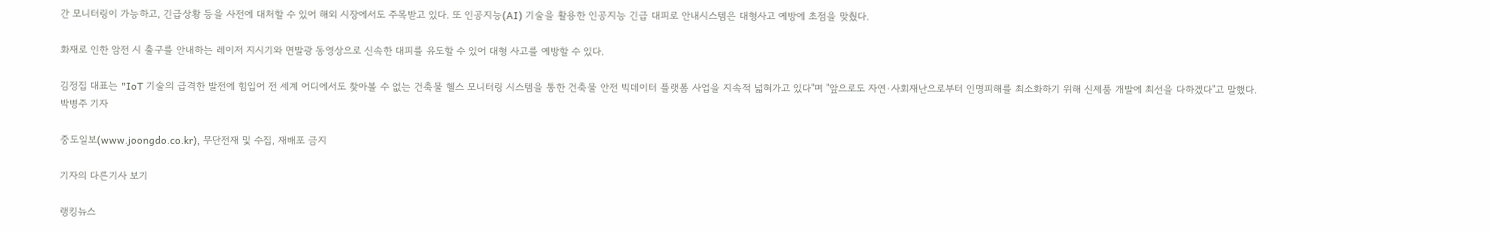간 모니터링이 가능하고, 긴급상황 등을 사전에 대처할 수 있어 해외 시장에서도 주목받고 있다. 또 인공지능(AI) 기술을 활용한 인공지능 긴급 대피로 안내시스템은 대형사고 예방에 초점을 맞췄다.

화재로 인한 암전 시 출구를 안내하는 레이저 지시기와 면발광 동영상으로 신속한 대피를 유도할 수 있어 대형 사고를 예방할 수 있다.

김정집 대표는 "IoT 기술의 급격한 발전에 힘입어 전 세계 어디에서도 찾아볼 수 없는 건축물 헬스 모니터링 시스템을 통한 건축물 안전 빅데이터 플랫폼 사업을 지속적 넓혀가고 있다"며 "앞으로도 자연·사회재난으로부터 인명피해를 최소화하기 위해 신제품 개발에 최선을 다하겠다"고 말했다.
박병주 기자

중도일보(www.joongdo.co.kr), 무단전재 및 수집, 재배포 금지

기자의 다른기사 보기

랭킹뉴스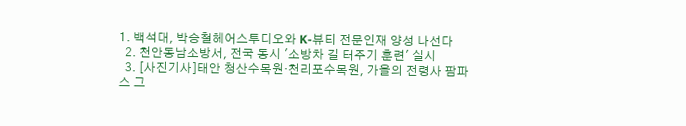1. 백석대, 박승철헤어스투디오와 K-뷰티 전문인재 양성 나선다
  2. 천안동남소방서, 전국 동시 '소방차 길 터주기 훈련' 실시
  3. [사진기사]태안 청산수목원·천리포수목원, 가을의 전령사 팜파스 그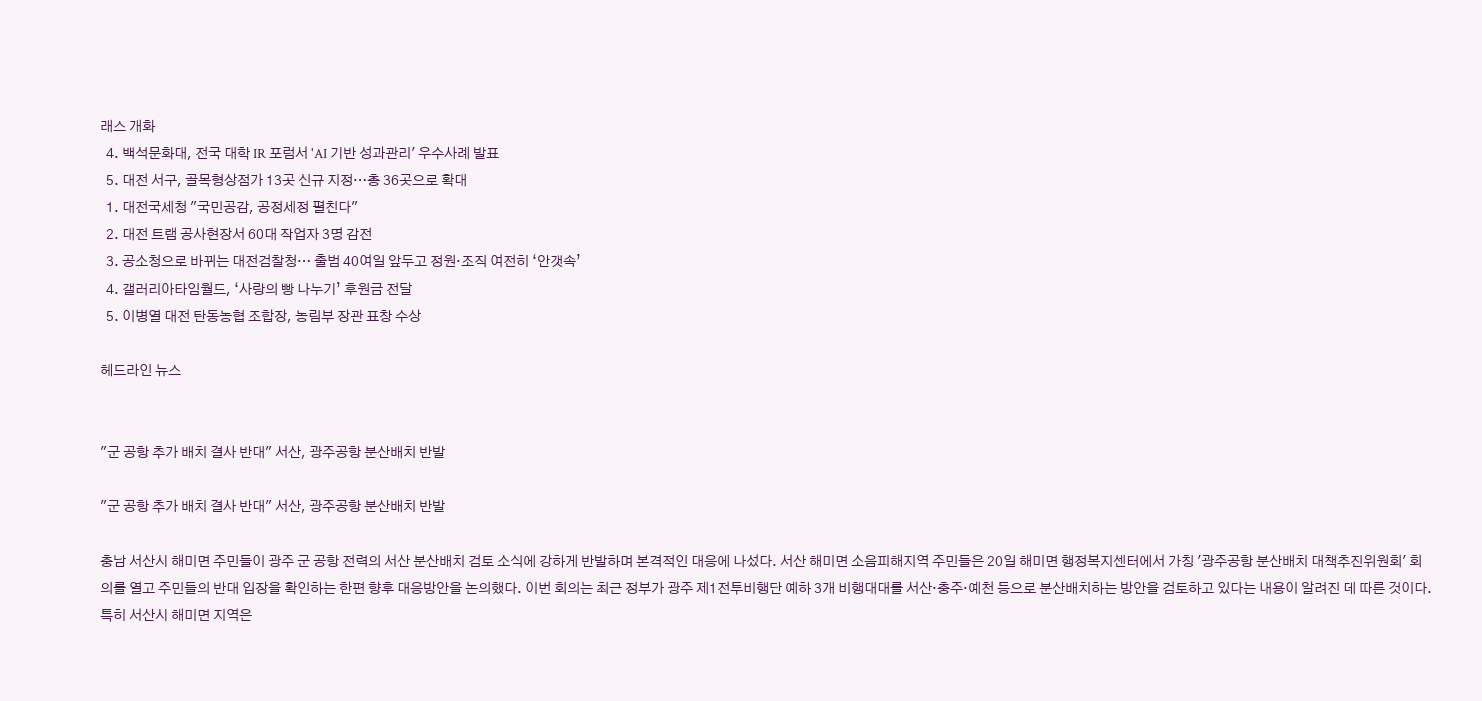래스 개화
  4. 백석문화대, 전국 대학 IR 포럼서 'AI 기반 성과관리' 우수사례 발표
  5. 대전 서구, 골목형상점가 13곳 신규 지정…총 36곳으로 확대
  1. 대전국세청 "국민공감, 공정세정 펼친다"
  2. 대전 트램 공사현장서 60대 작업자 3명 감전
  3. 공소청으로 바뀌는 대전검찰청… 출범 40여일 앞두고 정원·조직 여전히 ‘안갯속’
  4. 갤러리아타임월드, ‘사랑의 빵 나누기’ 후원금 전달
  5. 이병열 대전 탄동농협 조합장, 농림부 장관 표창 수상

헤드라인 뉴스


"군 공항 추가 배치 결사 반대" 서산, 광주공항 분산배치 반발

"군 공항 추가 배치 결사 반대" 서산, 광주공항 분산배치 반발

충남 서산시 해미면 주민들이 광주 군 공항 전력의 서산 분산배치 검토 소식에 강하게 반발하며 본격적인 대응에 나섰다. 서산 해미면 소음피해지역 주민들은 20일 해미면 행정복지센터에서 가칭 '광주공항 분산배치 대책추진위원회' 회의를 열고 주민들의 반대 입장을 확인하는 한편 향후 대응방안을 논의했다. 이번 회의는 최근 정부가 광주 제1전투비행단 예하 3개 비행대대를 서산·충주·예천 등으로 분산배치하는 방안을 검토하고 있다는 내용이 알려진 데 따른 것이다. 특히 서산시 해미면 지역은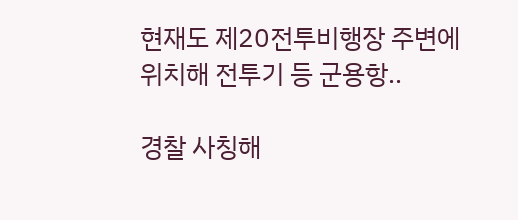현재도 제20전투비행장 주변에 위치해 전투기 등 군용항..

경찰 사칭해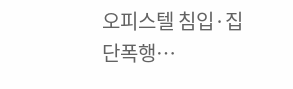오피스텔 침입·집단폭행…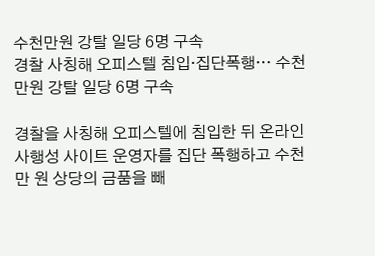수천만원 강탈 일당 6명 구속
경찰 사칭해 오피스텔 침입·집단폭행… 수천만원 강탈 일당 6명 구속

경찰을 사칭해 오피스텔에 침입한 뒤 온라인 사행성 사이트 운영자를 집단 폭행하고 수천만 원 상당의 금품을 빼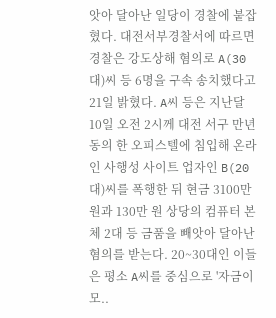앗아 달아난 일당이 경찰에 붙잡혔다. 대전서부경찰서에 따르면 경찰은 강도상해 혐의로 A(30대)씨 등 6명을 구속 송치했다고 21일 밝혔다. A씨 등은 지난달 10일 오전 2시께 대전 서구 만년동의 한 오피스텔에 침입해 온라인 사행성 사이트 업자인 B(20대)씨를 폭행한 뒤 현금 3100만 원과 130만 원 상당의 컴퓨터 본체 2대 등 금품을 빼앗아 달아난 혐의를 받는다. 20~30대인 이들은 평소 A씨를 중심으로 '자금이 모..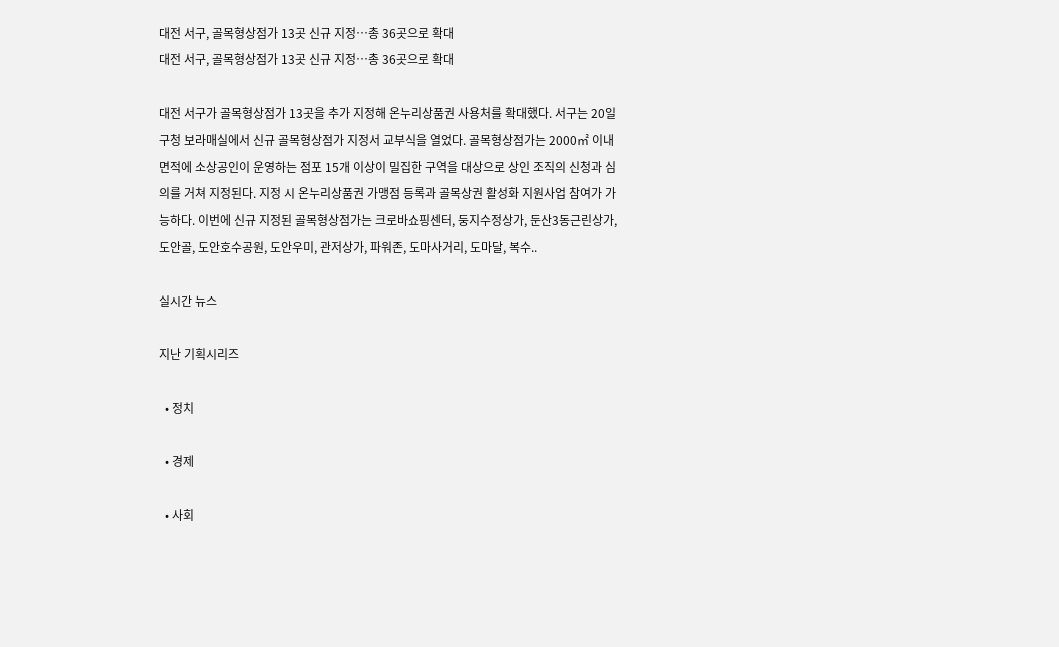대전 서구, 골목형상점가 13곳 신규 지정…총 36곳으로 확대
대전 서구, 골목형상점가 13곳 신규 지정…총 36곳으로 확대

대전 서구가 골목형상점가 13곳을 추가 지정해 온누리상품권 사용처를 확대했다. 서구는 20일 구청 보라매실에서 신규 골목형상점가 지정서 교부식을 열었다. 골목형상점가는 2000㎡ 이내 면적에 소상공인이 운영하는 점포 15개 이상이 밀집한 구역을 대상으로 상인 조직의 신청과 심의를 거쳐 지정된다. 지정 시 온누리상품권 가맹점 등록과 골목상권 활성화 지원사업 참여가 가능하다. 이번에 신규 지정된 골목형상점가는 크로바쇼핑센터, 둥지수정상가, 둔산3동근린상가, 도안골, 도안호수공원, 도안우미, 관저상가, 파워존, 도마사거리, 도마달, 복수..

실시간 뉴스

지난 기획시리즈

  • 정치

  • 경제

  • 사회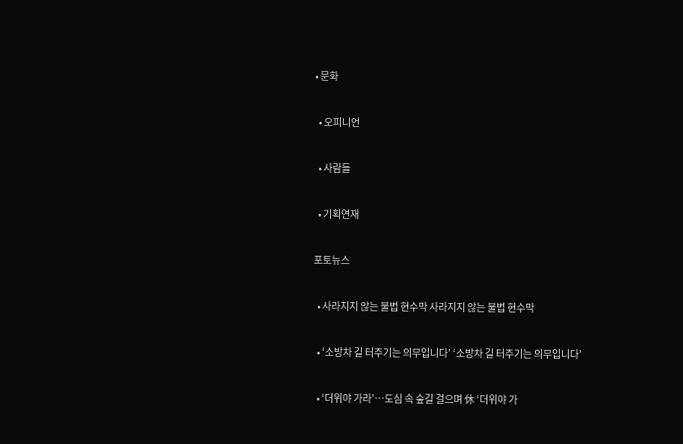• 문화

  • 오피니언

  • 사람들

  • 기획연재

포토뉴스

  • 사라지지 않는 불법 현수막 사라지지 않는 불법 현수막

  • ‘소방차 길 터주기는 의무입니다’ ‘소방차 길 터주기는 의무입니다’

  • ‘더위야 가라’…도심 속 숲길 걸으며 休 ‘더위야 가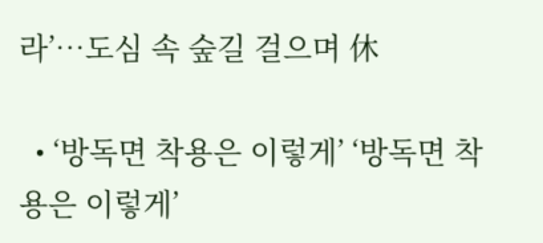라’…도심 속 숲길 걸으며 休

  • ‘방독면 착용은 이렇게’ ‘방독면 착용은 이렇게’